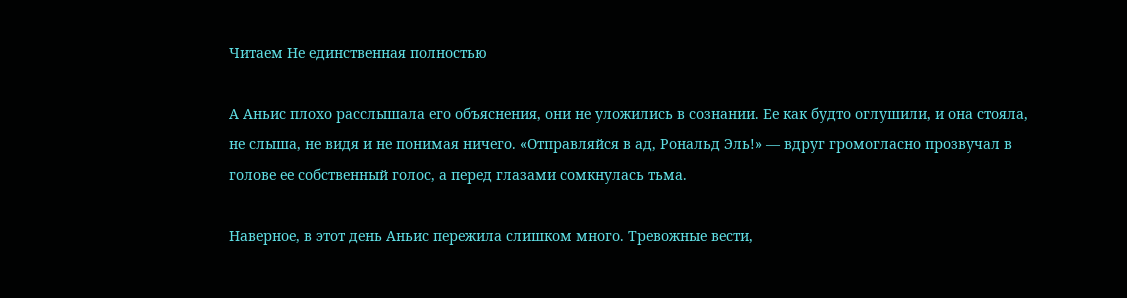Читаем Не единственная полностью

А Аньис плохо расслышала его объяснения, они не уложились в сознании. Ее как будто оглушили, и она стояла, не слыша, не видя и не понимая ничего. «Отправляйся в ад, Рональд Эль!» — вдруг громогласно прозвучал в голове ее собственный голос, а перед глазами сомкнулась тьма.

Наверное, в этот день Аньис пережила слишком много. Тревожные вести,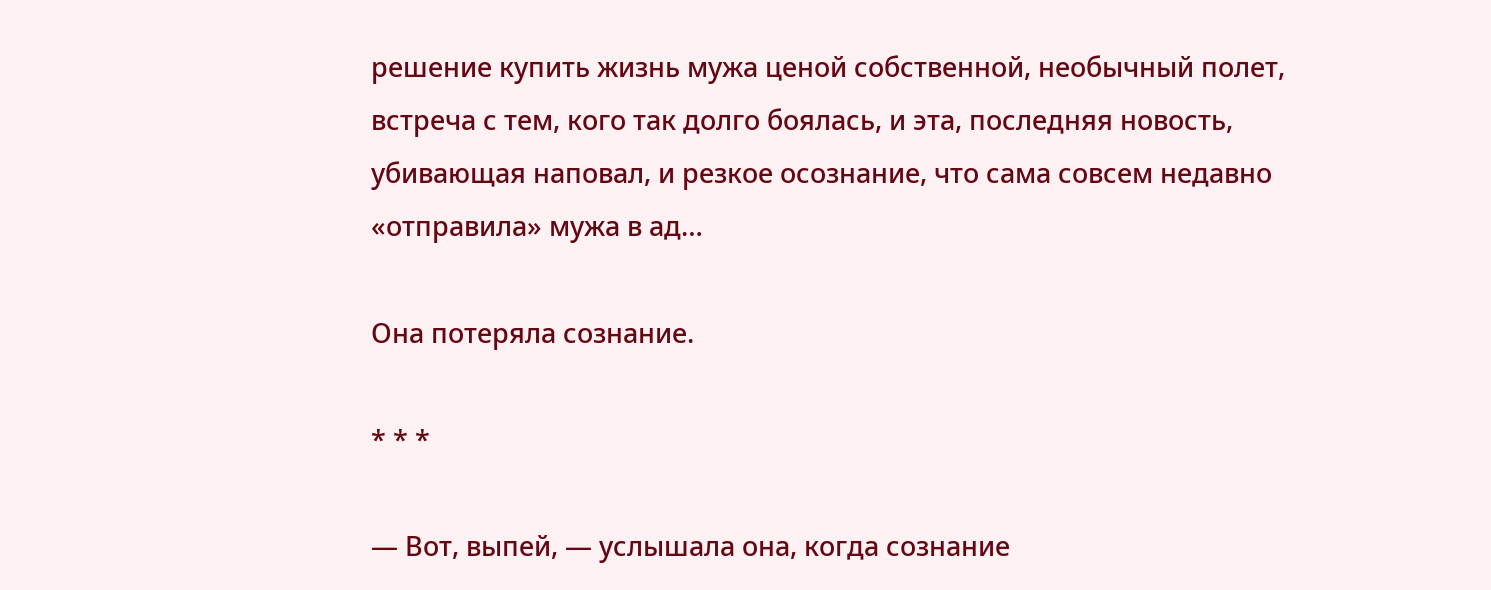решение купить жизнь мужа ценой собственной, необычный полет, встреча с тем, кого так долго боялась, и эта, последняя новость, убивающая наповал, и резкое осознание, что сама совсем недавно «отправила» мужа в ад…

Она потеряла сознание.

* * *

— Вот, выпей, — услышала она, когда сознание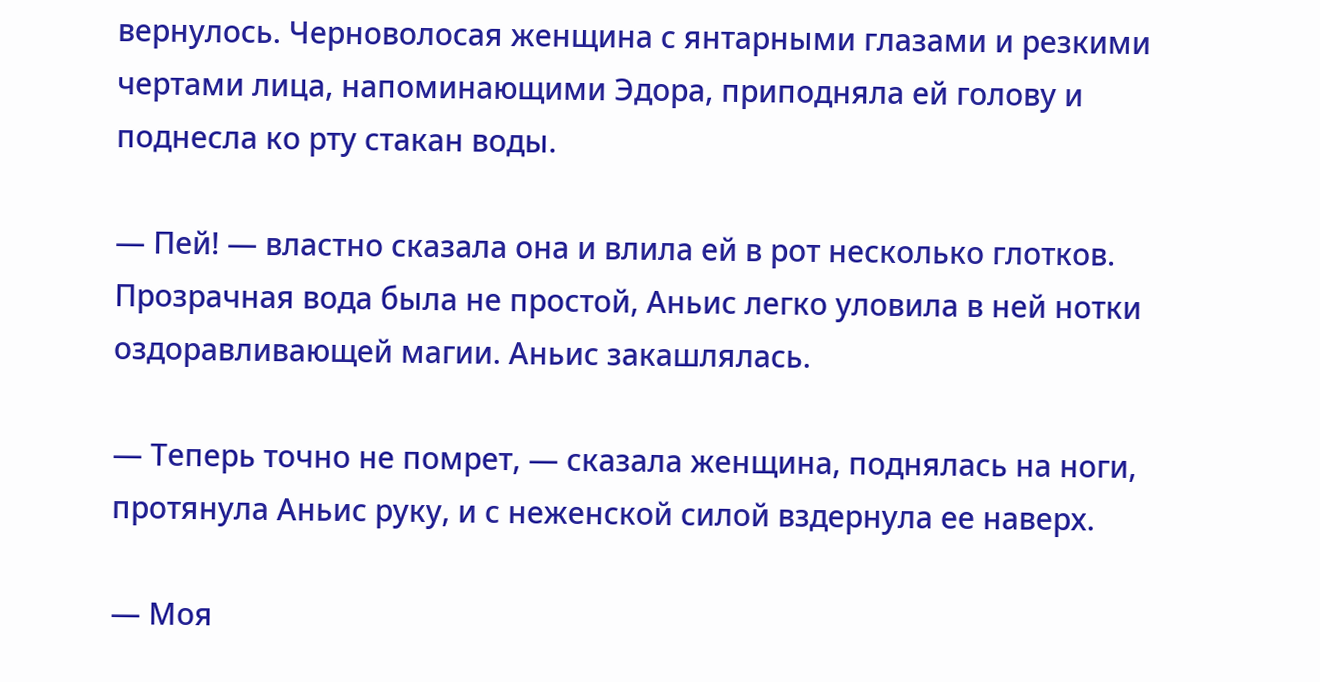вернулось. Черноволосая женщина с янтарными глазами и резкими чертами лица, напоминающими Эдора, приподняла ей голову и поднесла ко рту стакан воды.

— Пей! — властно сказала она и влила ей в рот несколько глотков. Прозрачная вода была не простой, Аньис легко уловила в ней нотки оздоравливающей магии. Аньис закашлялась.

— Теперь точно не помрет, — сказала женщина, поднялась на ноги, протянула Аньис руку, и с неженской силой вздернула ее наверх.

— Моя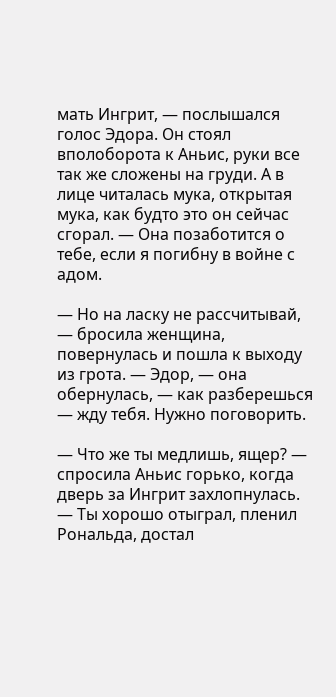мать Ингрит, — послышался голос Эдора. Он стоял вполоборота к Аньис, руки все так же сложены на груди. А в лице читалась мука, открытая мука, как будто это он сейчас сгорал. — Она позаботится о тебе, если я погибну в войне с адом.

— Но на ласку не рассчитывай, — бросила женщина, повернулась и пошла к выходу из грота. — Эдор, — она обернулась, — как разберешься — жду тебя. Нужно поговорить.

— Что же ты медлишь, ящер? — спросила Аньис горько, когда дверь за Ингрит захлопнулась. — Ты хорошо отыграл, пленил Рональда, достал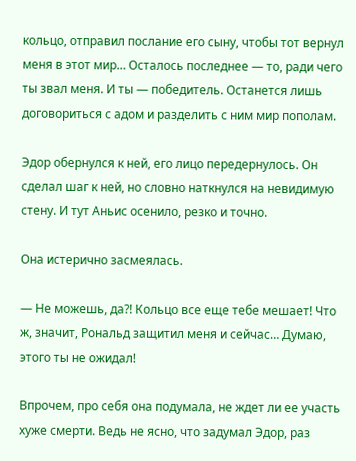кольцо, отправил послание его сыну, чтобы тот вернул меня в этот мир… Осталось последнее — то, ради чего ты звал меня. И ты — победитель. Останется лишь договориться с адом и разделить с ним мир пополам.

Эдор обернулся к ней, его лицо передернулось. Он сделал шаг к ней, но словно наткнулся на невидимую стену. И тут Аньис осенило, резко и точно.

Она истерично засмеялась.

— Не можешь, да?! Кольцо все еще тебе мешает! Что ж, значит, Рональд защитил меня и сейчас… Думаю, этого ты не ожидал!

Впрочем, про себя она подумала, не ждет ли ее участь хуже смерти. Ведь не ясно, что задумал Эдор, раз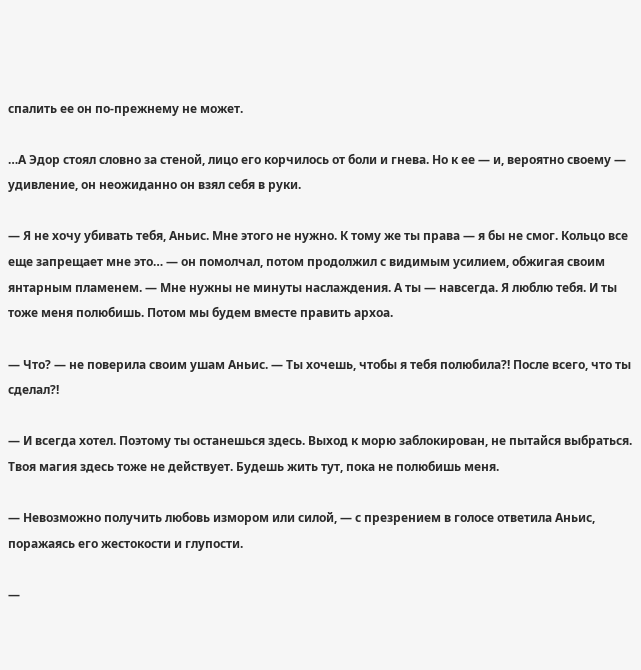спалить ее он по-прежнему не может.

…А Эдор стоял словно за стеной, лицо его корчилось от боли и гнева. Но к ее — и, вероятно своему — удивление, он неожиданно он взял себя в руки.

— Я не хочу убивать тебя, Аньис. Мне этого не нужно. К тому же ты права — я бы не смог. Кольцо все еще запрещает мне это… — он помолчал, потом продолжил с видимым усилием, обжигая своим янтарным пламенем. — Мне нужны не минуты наслаждения. А ты — навсегда. Я люблю тебя. И ты тоже меня полюбишь. Потом мы будем вместе править архоа.

— Что? — не поверила своим ушам Аньис. — Ты хочешь, чтобы я тебя полюбила?! После всего, что ты сделал?!

— И всегда хотел. Поэтому ты останешься здесь. Выход к морю заблокирован, не пытайся выбраться. Твоя магия здесь тоже не действует. Будешь жить тут, пока не полюбишь меня.

— Невозможно получить любовь измором или силой, — с презрением в голосе ответила Аньис, поражаясь его жестокости и глупости.

—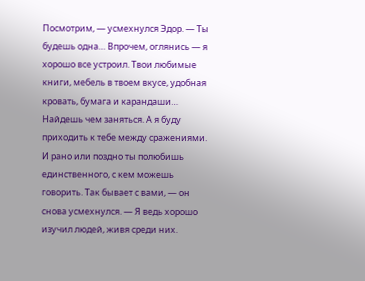Посмотрим, — усмехнулся Эдор. — Ты будешь одна… Впрочем, оглянись — я хорошо все устроил. Твои любимые книги, мебель в твоем вкусе, удобная кровать, бумага и карандаши… Найдешь чем заняться. А я буду приходить к тебе между сражениями. И рано или поздно ты полюбишь единственного, с кем можешь говорить. Так бывает с вами, — он снова усмехнулся. — Я ведь хорошо изучил людей, живя среди них.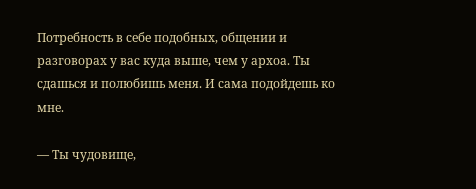Потребность в себе подобных, общении и разговорах у вас куда выше, чем у архоа. Ты сдашься и полюбишь меня. И сама подойдешь ко мне.

— Ты чудовище,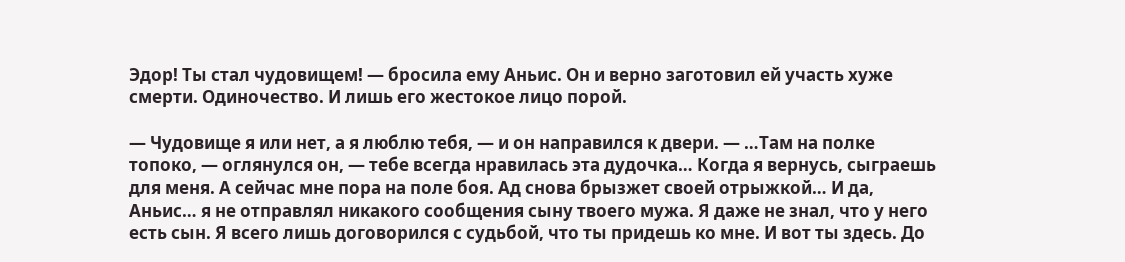Эдор! Ты стал чудовищем! — бросила ему Аньис. Он и верно заготовил ей участь хуже смерти. Одиночество. И лишь его жестокое лицо порой.

— Чудовище я или нет, а я люблю тебя, — и он направился к двери. — …Там на полке топоко, — оглянулся он, — тебе всегда нравилась эта дудочка… Когда я вернусь, сыграешь для меня. А сейчас мне пора на поле боя. Ад снова брызжет своей отрыжкой… И да, Аньис… я не отправлял никакого сообщения сыну твоего мужа. Я даже не знал, что у него есть сын. Я всего лишь договорился с судьбой, что ты придешь ко мне. И вот ты здесь. До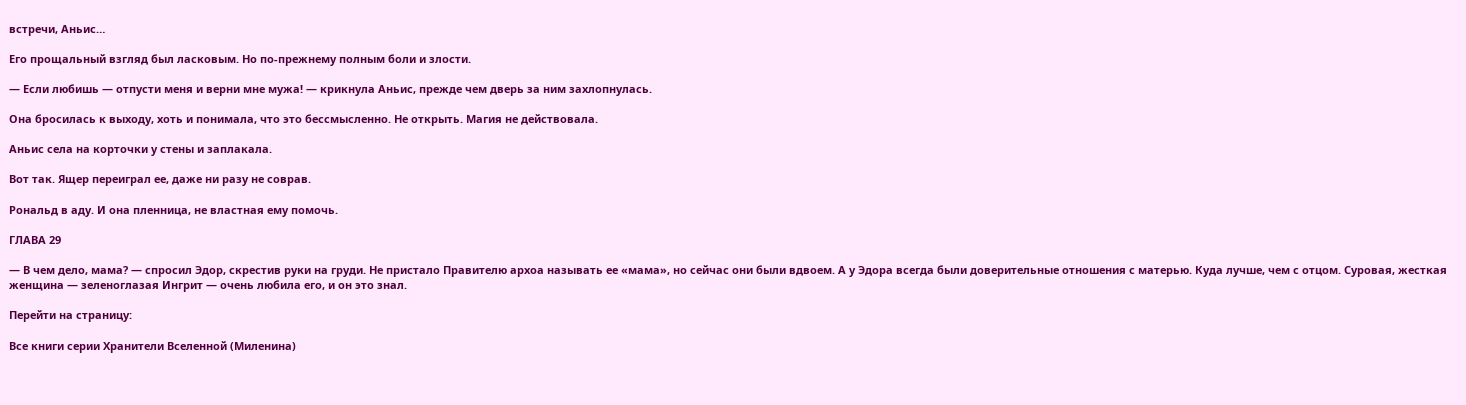встречи, Аньис…

Его прощальный взгляд был ласковым. Но по-прежнему полным боли и злости.

— Если любишь — отпусти меня и верни мне мужа! — крикнула Аньис, прежде чем дверь за ним захлопнулась.

Она бросилась к выходу, хоть и понимала, что это бессмысленно. Не открыть. Магия не действовала.

Аньис села на корточки у стены и заплакала.

Вот так. Ящер переиграл ее, даже ни разу не соврав.

Рональд в аду. И она пленница, не властная ему помочь.

ГЛАВА 29

— В чем дело, мама? — спросил Эдор, скрестив руки на груди. Не пристало Правителю архоа называть ее «мама», но сейчас они были вдвоем. А у Эдора всегда были доверительные отношения с матерью. Куда лучше, чем с отцом. Суровая, жесткая женщина — зеленоглазая Ингрит — очень любила его, и он это знал.

Перейти на страницу:

Все книги серии Хранители Вселенной (Миленина)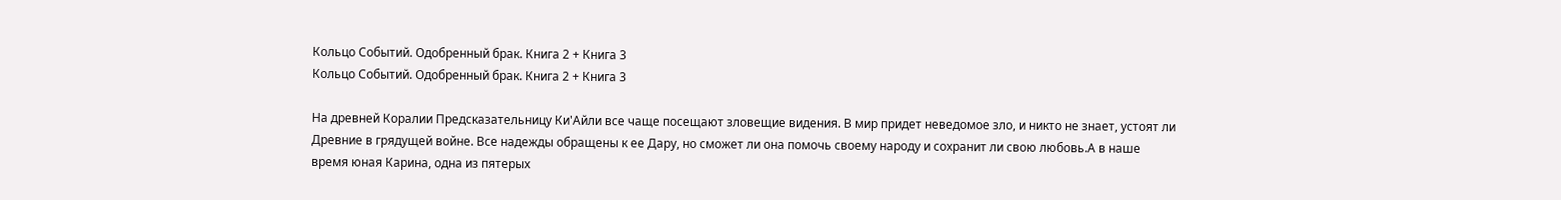Кольцо Событий. Одобренный брак. Книга 2 + Книга 3
Кольцо Событий. Одобренный брак. Книга 2 + Книга 3

На древней Коралии Предсказательницу Ки'Айли все чаще посещают зловещие видения. В мир придет неведомое зло, и никто не знает, устоят ли Древние в грядущей войне. Все надежды обращены к ее Дару, но сможет ли она помочь своему народу и сохранит ли свою любовь.А в наше время юная Карина, одна из пятерых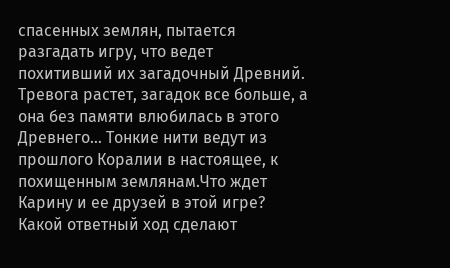спасенных землян, пытается разгадать игру, что ведет похитивший их загадочный Древний. Тревога растет, загадок все больше, а она без памяти влюбилась в этого Древнего… Тонкие нити ведут из прошлого Коралии в настоящее, к похищенным землянам.Что ждет Карину и ее друзей в этой игре? Какой ответный ход сделают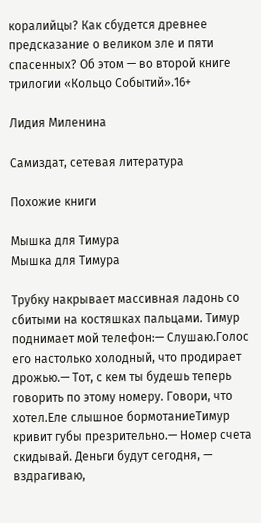коралийцы? Как сбудется древнее предсказание о великом зле и пяти спасенных? Об этом — во второй книге трилогии «Кольцо Событий».16+

Лидия Миленина

Самиздат, сетевая литература

Похожие книги

Мышка для Тимура
Мышка для Тимура

Трубку накрывает массивная ладонь со сбитыми на костяшках пальцами. Тимур поднимает мой телефон:— Слушаю.Голос его настолько холодный, что продирает дрожью.— Тот, с кем ты будешь теперь говорить по этому номеру. Говори, что хотел.Еле слышное бормотаниеТимур кривит губы презрительно.— Номер счета скидывай. Деньги будут сегодня, — вздрагиваю,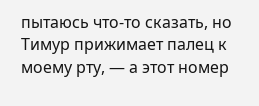пытаюсь что-то сказать, но Тимур прижимает палец к моему рту, — а этот номер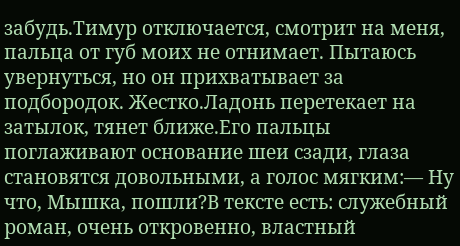забудь.Тимур отключается, смотрит на меня, пальца от губ моих не отнимает. Пытаюсь увернуться, но он прихватывает за подбородок. Жестко.Ладонь перетекает на затылок, тянет ближе.Его пальцы поглаживают основание шеи сзади, глаза становятся довольными, а голос мягким:— Ну что, Мышка, пошли?В тексте есть: служебный роман, очень откровенно, властный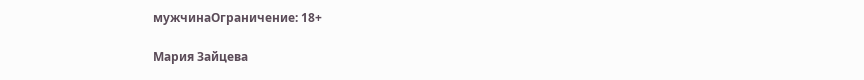мужчинаОграничение: 18+

Мария Зайцева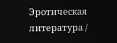Эротическая литература /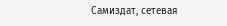Самиздат, сетевая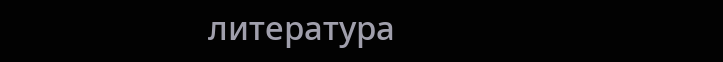литература